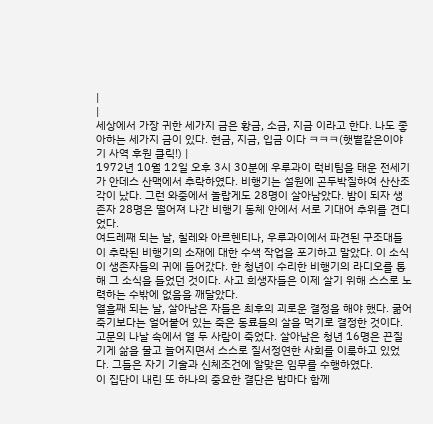|
|
세상에서 가장 귀한 세가지 금은 황금, 소금, 지금 이라고 한다. 나도 좋아하는 세가지 금이 있다. 현금, 지금, 입금 이다 ㅋㅋㅋ(햇볕같은이야기 사역 후원 클릭!) |
1972년 10월 12일 오후 3시 30분에 우루과이 럭비팀을 태운 전세기가 안데스 산맥에서 추락하였다. 비행기는 설원에 곤두박질하여 산산조각이 났다. 그런 와중에서 놀랍게도 28명이 살아남았다. 밤이 되자 생존자 28명은 떨어져 나간 비행기 동체 안에서 서로 기대어 추위를 견디었다.
여드레째 되는 날, 칠레와 아르헨티나, 우루과이에서 파견된 구조대들이 추락된 비행기의 소재에 대한 수색 작업을 포기하고 말았다. 이 소식이 생존자들의 귀에 들어갔다. 한 청년이 수리한 비행기의 라디오를 통해 그 소식을 들었던 것이다. 사고 희생자들은 이제 살기 위해 스스로 노력하는 수밖에 없음을 깨달았다.
열흘째 되는 날, 살아남은 자들은 최후의 괴로운 결정을 해야 했다. 굶어죽기보다는 얼어붙어 있는 죽은 동료들의 살을 먹기로 결정한 것이다.
고문의 나날 속에서 열 두 사람이 죽었다. 살아남은 청년 16명은 끈질기게 삶을 물고 늘어지면서 스스로 질서정연한 사회를 이룩하고 있었다. 그들은 자기 기술과 신체조건에 알맞은 임무를 수행하였다.
이 집단이 내린 또 하나의 중요한 결단은 밤마다 함께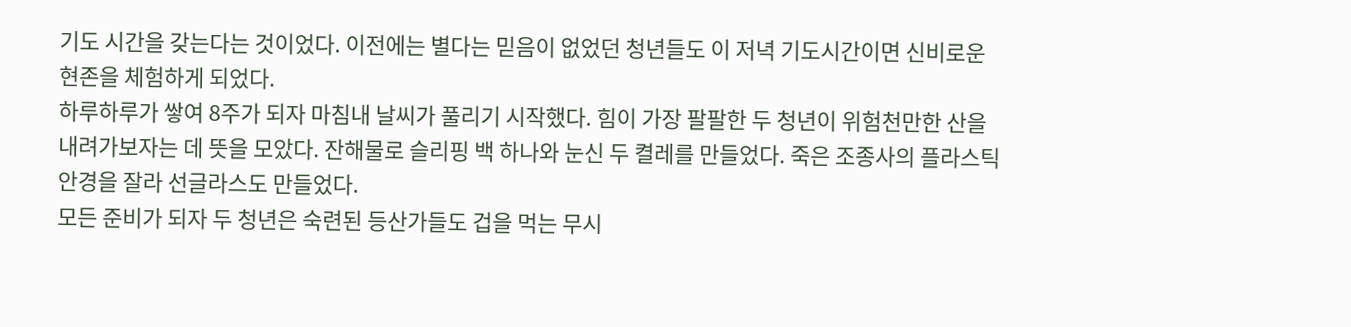기도 시간을 갖는다는 것이었다. 이전에는 별다는 믿음이 없었던 청년들도 이 저녁 기도시간이면 신비로운 현존을 체험하게 되었다.
하루하루가 쌓여 8주가 되자 마침내 날씨가 풀리기 시작했다. 힘이 가장 팔팔한 두 청년이 위험천만한 산을 내려가보자는 데 뜻을 모았다. 잔해물로 슬리핑 백 하나와 눈신 두 켤레를 만들었다. 죽은 조종사의 플라스틱 안경을 잘라 선글라스도 만들었다.
모든 준비가 되자 두 청년은 숙련된 등산가들도 겁을 먹는 무시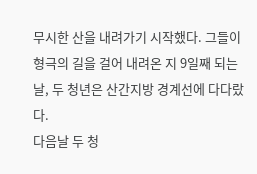무시한 산을 내려가기 시작했다. 그들이 형극의 길을 걸어 내려온 지 9일째 되는 날, 두 청년은 산간지방 경계선에 다다랐다.
다음날 두 청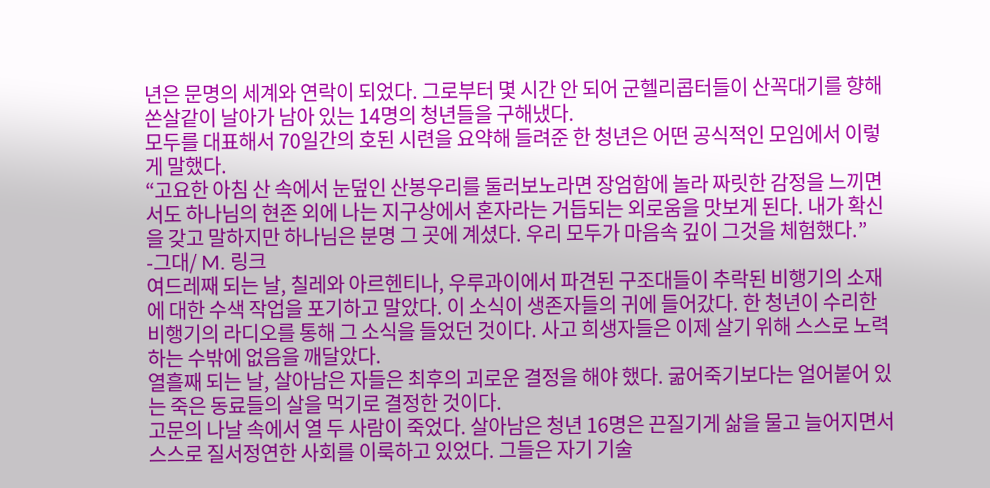년은 문명의 세계와 연락이 되었다. 그로부터 몇 시간 안 되어 군헬리콥터들이 산꼭대기를 향해 쏜살같이 날아가 남아 있는 14명의 청년들을 구해냈다.
모두를 대표해서 70일간의 호된 시련을 요약해 들려준 한 청년은 어떤 공식적인 모임에서 이렇게 말했다.
“고요한 아침 산 속에서 눈덮인 산봉우리를 둘러보노라면 장엄함에 놀라 짜릿한 감정을 느끼면서도 하나님의 현존 외에 나는 지구상에서 혼자라는 거듭되는 외로움을 맛보게 된다. 내가 확신을 갖고 말하지만 하나님은 분명 그 곳에 계셨다. 우리 모두가 마음속 깊이 그것을 체험했다.”
-그대/ M. 링크
여드레째 되는 날, 칠레와 아르헨티나, 우루과이에서 파견된 구조대들이 추락된 비행기의 소재에 대한 수색 작업을 포기하고 말았다. 이 소식이 생존자들의 귀에 들어갔다. 한 청년이 수리한 비행기의 라디오를 통해 그 소식을 들었던 것이다. 사고 희생자들은 이제 살기 위해 스스로 노력하는 수밖에 없음을 깨달았다.
열흘째 되는 날, 살아남은 자들은 최후의 괴로운 결정을 해야 했다. 굶어죽기보다는 얼어붙어 있는 죽은 동료들의 살을 먹기로 결정한 것이다.
고문의 나날 속에서 열 두 사람이 죽었다. 살아남은 청년 16명은 끈질기게 삶을 물고 늘어지면서 스스로 질서정연한 사회를 이룩하고 있었다. 그들은 자기 기술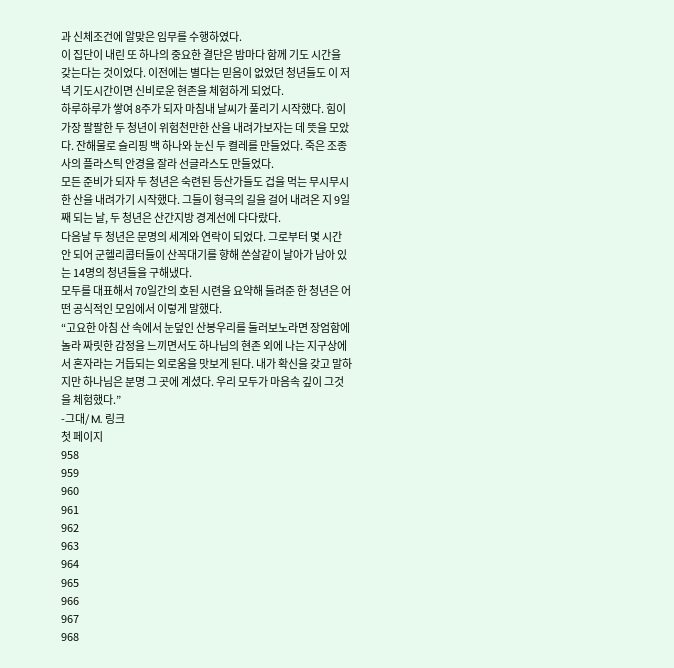과 신체조건에 알맞은 임무를 수행하였다.
이 집단이 내린 또 하나의 중요한 결단은 밤마다 함께 기도 시간을 갖는다는 것이었다. 이전에는 별다는 믿음이 없었던 청년들도 이 저녁 기도시간이면 신비로운 현존을 체험하게 되었다.
하루하루가 쌓여 8주가 되자 마침내 날씨가 풀리기 시작했다. 힘이 가장 팔팔한 두 청년이 위험천만한 산을 내려가보자는 데 뜻을 모았다. 잔해물로 슬리핑 백 하나와 눈신 두 켤레를 만들었다. 죽은 조종사의 플라스틱 안경을 잘라 선글라스도 만들었다.
모든 준비가 되자 두 청년은 숙련된 등산가들도 겁을 먹는 무시무시한 산을 내려가기 시작했다. 그들이 형극의 길을 걸어 내려온 지 9일째 되는 날, 두 청년은 산간지방 경계선에 다다랐다.
다음날 두 청년은 문명의 세계와 연락이 되었다. 그로부터 몇 시간 안 되어 군헬리콥터들이 산꼭대기를 향해 쏜살같이 날아가 남아 있는 14명의 청년들을 구해냈다.
모두를 대표해서 70일간의 호된 시련을 요약해 들려준 한 청년은 어떤 공식적인 모임에서 이렇게 말했다.
“고요한 아침 산 속에서 눈덮인 산봉우리를 둘러보노라면 장엄함에 놀라 짜릿한 감정을 느끼면서도 하나님의 현존 외에 나는 지구상에서 혼자라는 거듭되는 외로움을 맛보게 된다. 내가 확신을 갖고 말하지만 하나님은 분명 그 곳에 계셨다. 우리 모두가 마음속 깊이 그것을 체험했다.”
-그대/ M. 링크
첫 페이지
958
959
960
961
962
963
964
965
966
967
968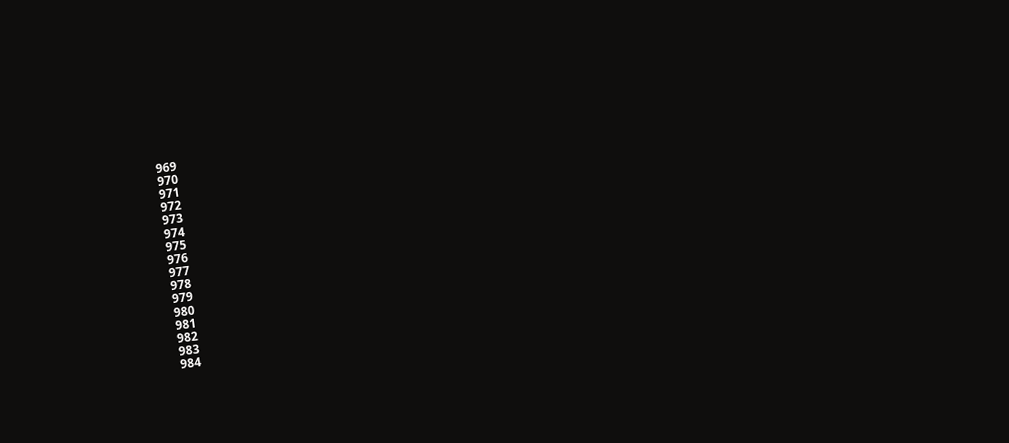969
970
971
972
973
974
975
976
977
978
979
980
981
982
983
984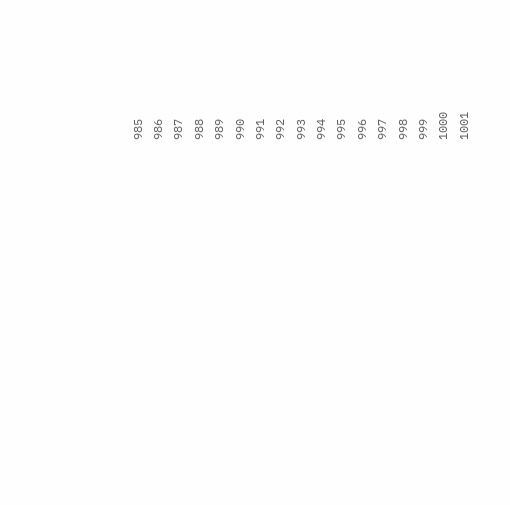985
986
987
988
989
990
991
992
993
994
995
996
997
998
999
1000
1001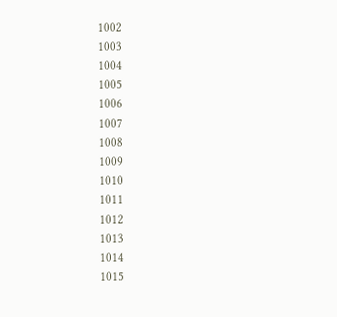1002
1003
1004
1005
1006
1007
1008
1009
1010
1011
1012
1013
1014
1015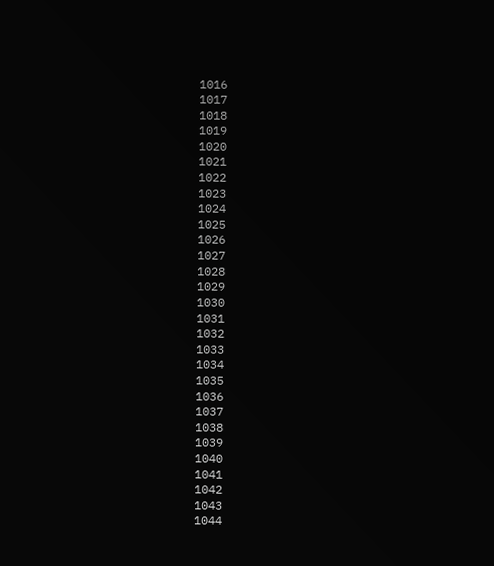1016
1017
1018
1019
1020
1021
1022
1023
1024
1025
1026
1027
1028
1029
1030
1031
1032
1033
1034
1035
1036
1037
1038
1039
1040
1041
1042
1043
1044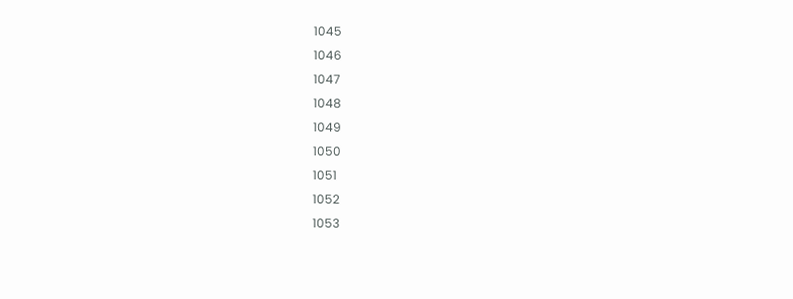1045
1046
1047
1048
1049
1050
1051
1052
1053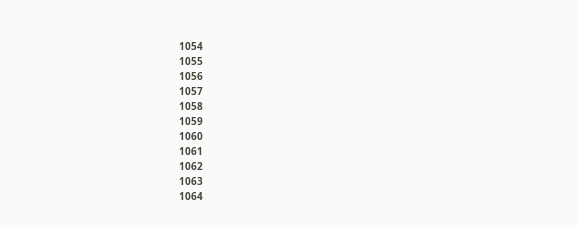1054
1055
1056
1057
1058
1059
1060
1061
1062
1063
1064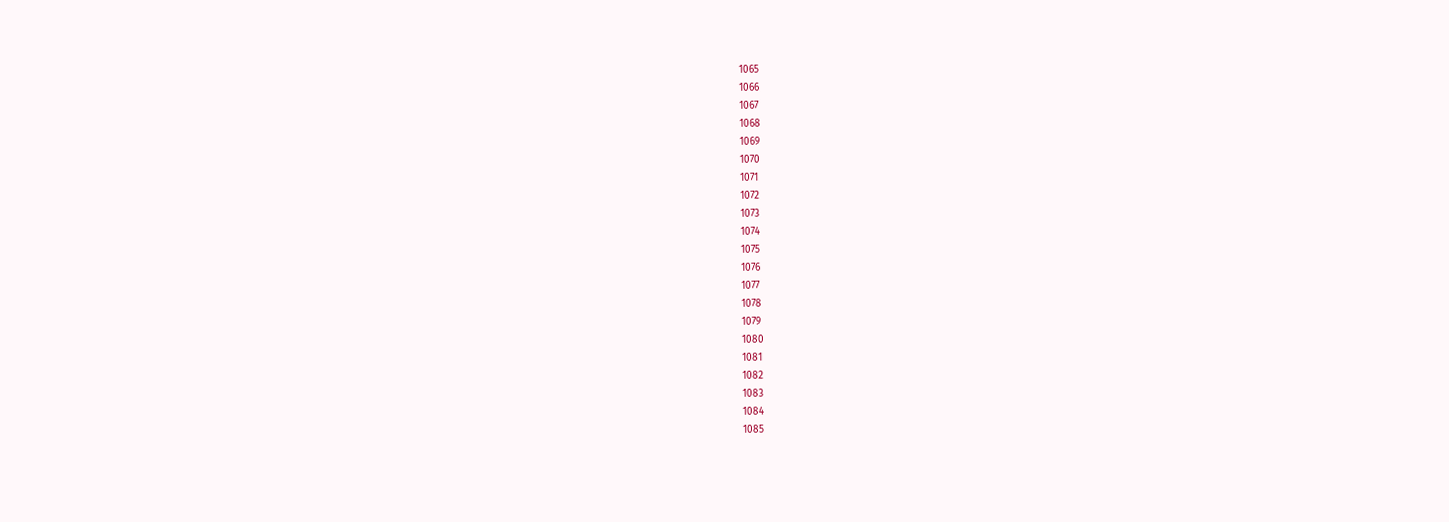1065
1066
1067
1068
1069
1070
1071
1072
1073
1074
1075
1076
1077
1078
1079
1080
1081
1082
1083
1084
1085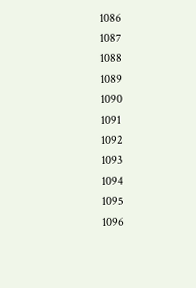1086
1087
1088
1089
1090
1091
1092
1093
1094
1095
1096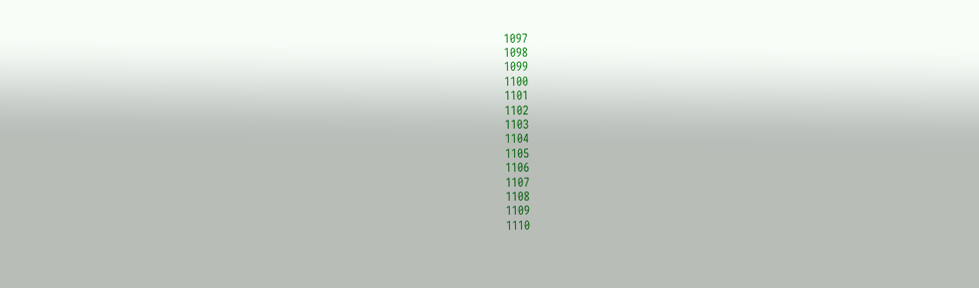1097
1098
1099
1100
1101
1102
1103
1104
1105
1106
1107
1108
1109
1110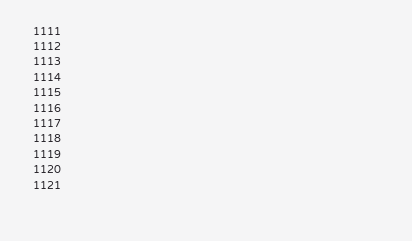1111
1112
1113
1114
1115
1116
1117
1118
1119
1120
1121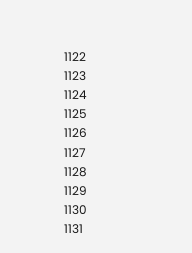1122
1123
1124
1125
1126
1127
1128
1129
1130
1131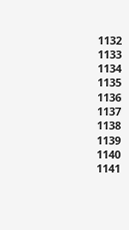1132
1133
1134
1135
1136
1137
1138
1139
1140
1141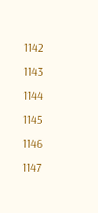1142
1143
1144
1145
1146
1147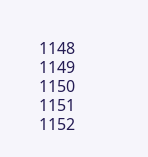1148
1149
1150
1151
1152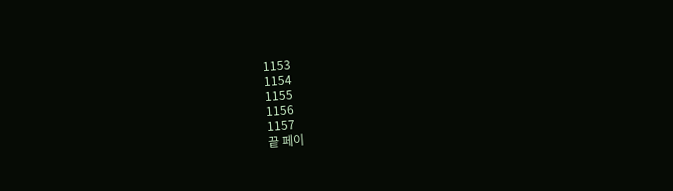1153
1154
1155
1156
1157
끝 페이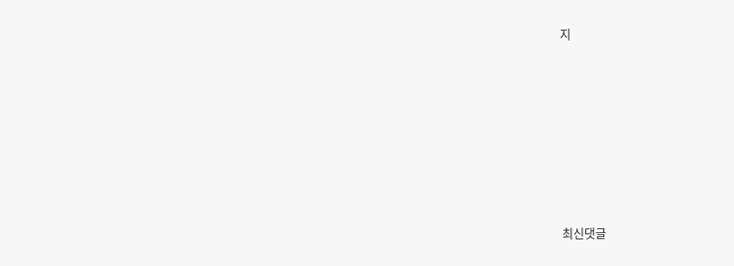지








최신댓글